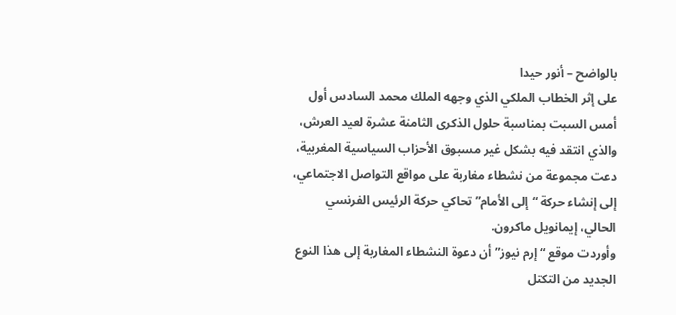بالواضح – أنور حيدا
على إثر الخطاب الملكي الذي وجهه الملك محمد السادس أول أمس السبت بمناسبة حلول الذكرى الثامنة عشرة لعيد العرش، والذي انتقد فيه بشكل غير مسبوق الأحزاب السياسية المغربية، دعت مجموعة من نشطاء مغاربة على مواقع التواصل الاجتماعي، إلى إنشاء حركة “إلى الأمام” تحاكي حركة الرئيس الفرنسي الحالي، إيمانويل ماكرون.
وأوردت موقع “إرم نيوز” أن دعوة النشطاء المغاربة إلى هذا النوع الجديد من التكتل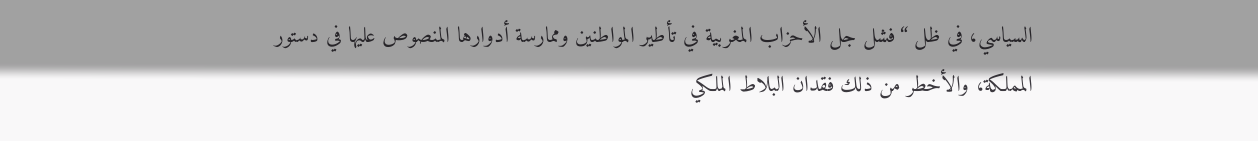السياسي، في ظل “فشل جل الأحزاب المغربية في تأطير المواطنين وممارسة أدوارها المنصوص عليها في دستور المملكة، والأخطر من ذلك فقدان البلاط الملكي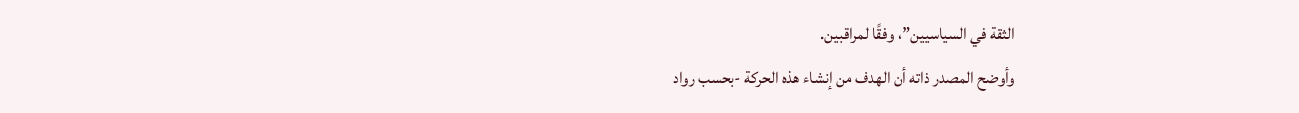الثقة في السياسيين”، وفقًا لمراقبين.
وأوضح المصدر ذاته أن الهدف من إنشاء هذه الحركة -بحسب رواد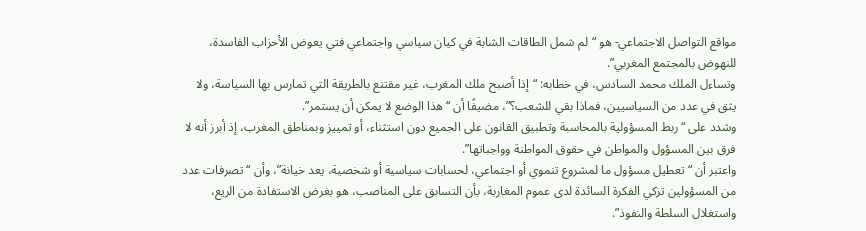مواقع التواصل الاجتماعي- هو “لم شمل الطاقات الشابة في كيان سياسي واجتماعي فتي يعوض الأحزاب الفاسدة، للنهوض بالمجتمع المغربي”.
وتساءل الملك محمد السادس، في خطابه: “إذا أصبح ملك المغرب، غير مقتنع بالطريقة التي تمارس بها السياسة، ولا يثق في عدد من السياسيين، فماذا بقي للشعب؟”، مضيفًا أن “هذا الوضع لا يمكن أن يستمر”.
وشدد على “ربط المسؤولية بالمحاسبة وتطبيق القانون على الجميع دون استثناء، أو تمييز وبمناطق المغرب، إذ أبرز أنه لا فرق بين المسؤول والمواطن في حقوق المواطنة وواجباتها”.
واعتبر أن “تعطيل مسؤول ما لمشروع تنموي أو اجتماعي، لحسابات سياسية أو شخصية، يعد خيانة”، وأن “تصرفات عدد من المسؤولين تزكي الفكرة السائدة لدى عموم المغاربة، بأن التسابق على المناصب، هو بغرض الاستفادة من الريع، واستغلال السلطة والنفوذ”.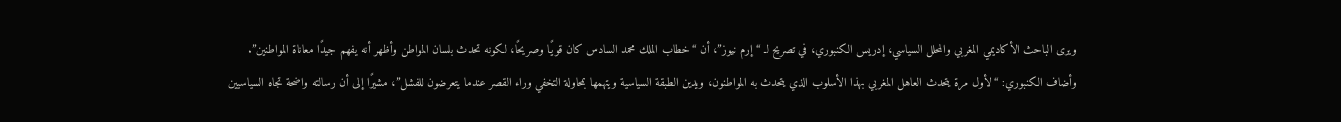ويرى الباحث الأكاديمي المغربي والمحلل السياسي، إدريس الكنبوري، في تصريح لـ “إرم نيوز”، أن “خطاب الملك محمد السادس كان قويًا وصريحًا، لكونه تحدث بلسان المواطن وأظهر أنه يفهم جيدًا معاناة المواطنين”.
وأضاف الكنبوري: “لأول مرة يتحدث العاهل المغربي بهذا الأسلوب الذي يتحدث به المواطنون، ويدين الطبقة السياسية ويتهمها بمحاولة التخفي وراء القصر عندما يتعرضون للفشل”، مشيرًا إلى أن رسالته واضحة تجاه السياسيين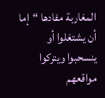المغاربة مفادها “إما أن يشتغلوا أو ينسحبوا ويتركوا مواقعهم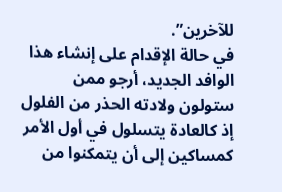للآخرين”.
في حالة الإقدام على إنشاء هذا الوافد الجديد، أرجو ممن ستولون ولادته الحذر من الفلول إذ كالعادة يتسلول في أول الأمر كمساكين إلى أن يتمكنوا من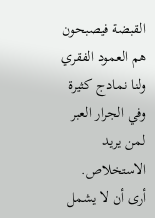القبضة فيصبحون هم العمود الفقري ولنا نمادج كثيرة وفي الجرار العبر لمن يريد الاستخلاص.
أرى أن لا يشمل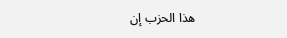هذا الحزب إن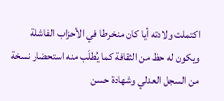اكتملت ولادته أيا كان منخرطا في الأحزاب الفاشلة ويكون له حظ من الثقافة كما يُطلَب منه استحضار نسخة من السجل العدلي وشهادة حسن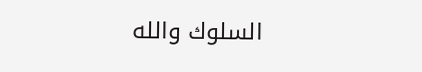السلوك والله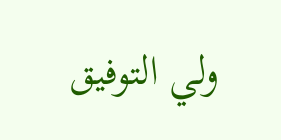ولي التوفيق